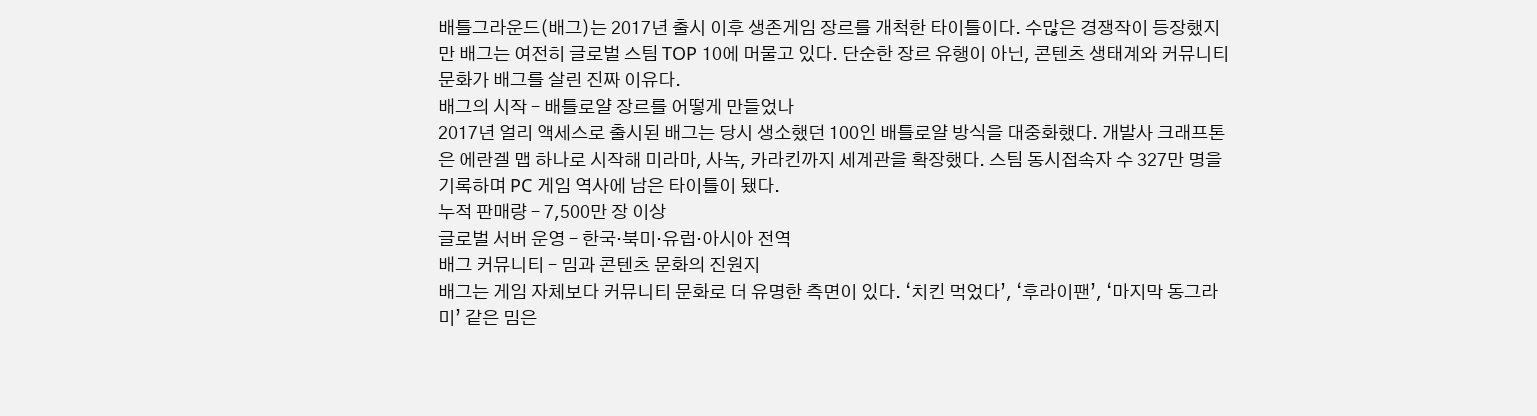배틀그라운드(배그)는 2017년 출시 이후 생존게임 장르를 개척한 타이틀이다. 수많은 경쟁작이 등장했지만 배그는 여전히 글로벌 스팀 TOP 10에 머물고 있다. 단순한 장르 유행이 아닌, 콘텐츠 생태계와 커뮤니티 문화가 배그를 살린 진짜 이유다.
배그의 시작 – 배틀로얄 장르를 어떻게 만들었나
2017년 얼리 액세스로 출시된 배그는 당시 생소했던 100인 배틀로얄 방식을 대중화했다. 개발사 크래프톤은 에란겔 맵 하나로 시작해 미라마, 사녹, 카라킨까지 세계관을 확장했다. 스팀 동시접속자 수 327만 명을 기록하며 PC 게임 역사에 남은 타이틀이 됐다.
누적 판매량 – 7,500만 장 이상
글로벌 서버 운영 – 한국·북미·유럽·아시아 전역
배그 커뮤니티 – 밈과 콘텐츠 문화의 진원지
배그는 게임 자체보다 커뮤니티 문화로 더 유명한 측면이 있다. ‘치킨 먹었다’, ‘후라이팬’, ‘마지막 동그라미’ 같은 밈은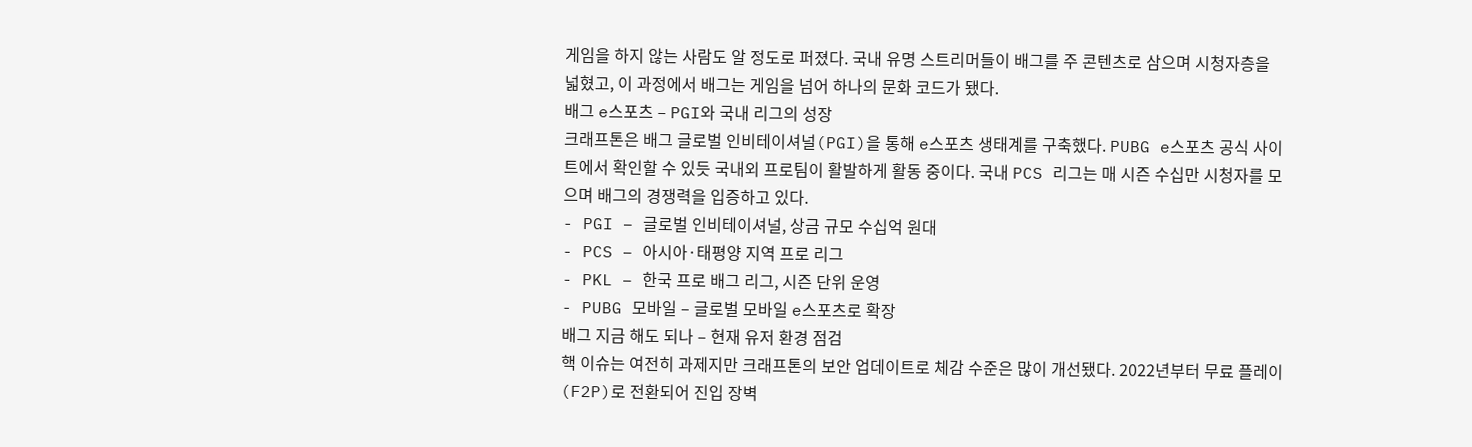게임을 하지 않는 사람도 알 정도로 퍼졌다. 국내 유명 스트리머들이 배그를 주 콘텐츠로 삼으며 시청자층을 넓혔고, 이 과정에서 배그는 게임을 넘어 하나의 문화 코드가 됐다.
배그 e스포츠 – PGI와 국내 리그의 성장
크래프톤은 배그 글로벌 인비테이셔널(PGI)을 통해 e스포츠 생태계를 구축했다. PUBG e스포츠 공식 사이트에서 확인할 수 있듯 국내외 프로팀이 활발하게 활동 중이다. 국내 PCS 리그는 매 시즌 수십만 시청자를 모으며 배그의 경쟁력을 입증하고 있다.
- PGI – 글로벌 인비테이셔널, 상금 규모 수십억 원대
- PCS – 아시아·태평양 지역 프로 리그
- PKL – 한국 프로 배그 리그, 시즌 단위 운영
- PUBG 모바일 – 글로벌 모바일 e스포츠로 확장
배그 지금 해도 되나 – 현재 유저 환경 점검
핵 이슈는 여전히 과제지만 크래프톤의 보안 업데이트로 체감 수준은 많이 개선됐다. 2022년부터 무료 플레이(F2P)로 전환되어 진입 장벽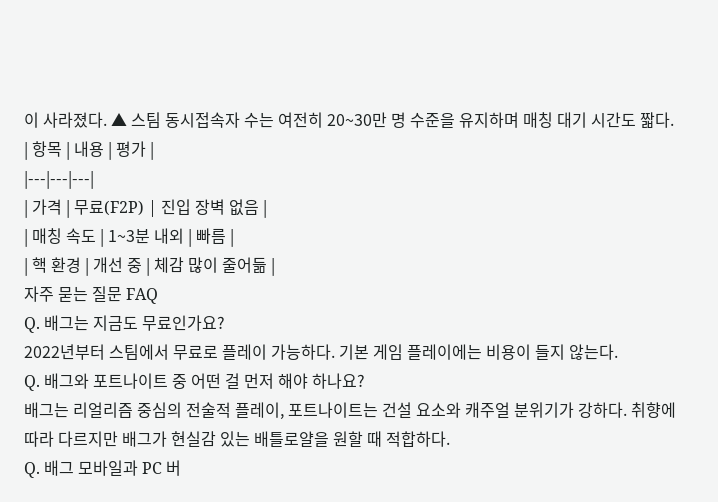이 사라졌다. ▲ 스팀 동시접속자 수는 여전히 20~30만 명 수준을 유지하며 매칭 대기 시간도 짧다.
| 항목 | 내용 | 평가 |
|---|---|---|
| 가격 | 무료(F2P) | 진입 장벽 없음 |
| 매칭 속도 | 1~3분 내외 | 빠름 |
| 핵 환경 | 개선 중 | 체감 많이 줄어듦 |
자주 묻는 질문 FAQ
Q. 배그는 지금도 무료인가요?
2022년부터 스팀에서 무료로 플레이 가능하다. 기본 게임 플레이에는 비용이 들지 않는다.
Q. 배그와 포트나이트 중 어떤 걸 먼저 해야 하나요?
배그는 리얼리즘 중심의 전술적 플레이, 포트나이트는 건설 요소와 캐주얼 분위기가 강하다. 취향에 따라 다르지만 배그가 현실감 있는 배틀로얄을 원할 때 적합하다.
Q. 배그 모바일과 PC 버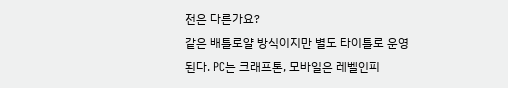전은 다른가요?
같은 배틀로얄 방식이지만 별도 타이틀로 운영된다. PC는 크래프톤, 모바일은 레벨인피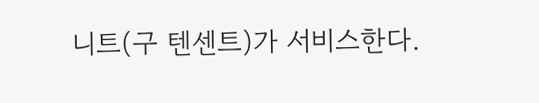니트(구 텐센트)가 서비스한다.